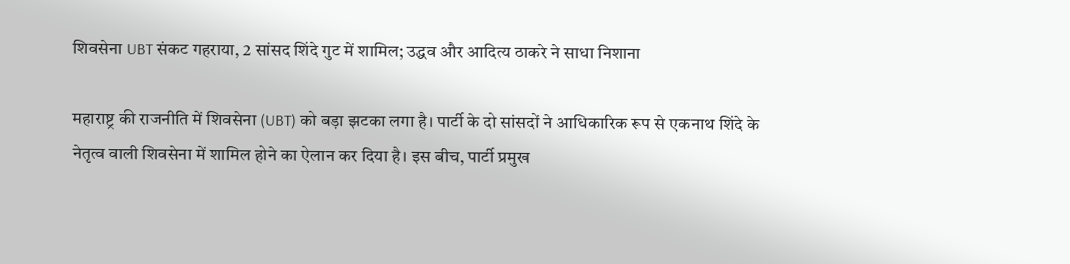शिवसेना UBT संकट गहराया, 2 सांसद शिंदे गुट में शामिल; उद्धव और आदित्य ठाकरे ने साधा निशाना

महाराष्ट्र की राजनीति में शिवसेना (UBT) को बड़ा झटका लगा है। पार्टी के दो सांसदों ने आधिकारिक रूप से एकनाथ शिंदे के नेतृत्व वाली शिवसेना में शामिल होने का ऐलान कर दिया है। इस बीच, पार्टी प्रमुख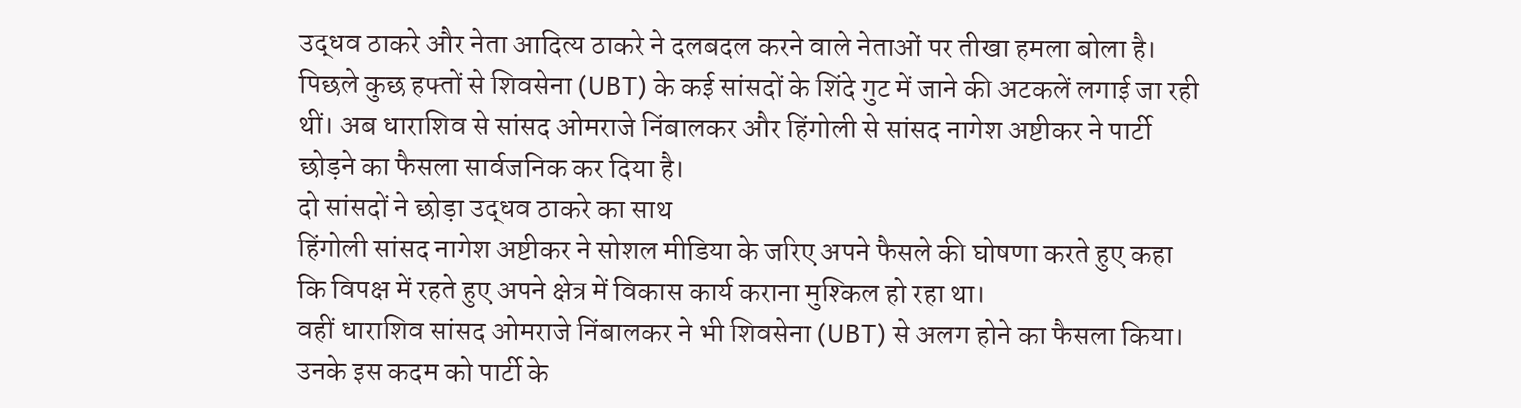उद्धव ठाकरे और नेता आदित्य ठाकरे ने दलबदल करने वाले नेताओं पर तीखा हमला बोला है।
पिछले कुछ हफ्तों से शिवसेना (UBT) के कई सांसदों के शिंदे गुट में जाने की अटकलें लगाई जा रही थीं। अब धाराशिव से सांसद ओमराजे निंबालकर और हिंगोली से सांसद नागेश अष्टीकर ने पार्टी छोड़ने का फैसला सार्वजनिक कर दिया है।
दो सांसदों ने छोड़ा उद्धव ठाकरे का साथ
हिंगोली सांसद नागेश अष्टीकर ने सोशल मीडिया के जरिए अपने फैसले की घोषणा करते हुए कहा कि विपक्ष में रहते हुए अपने क्षेत्र में विकास कार्य कराना मुश्किल हो रहा था।
वहीं धाराशिव सांसद ओमराजे निंबालकर ने भी शिवसेना (UBT) से अलग होने का फैसला किया। उनके इस कदम को पार्टी के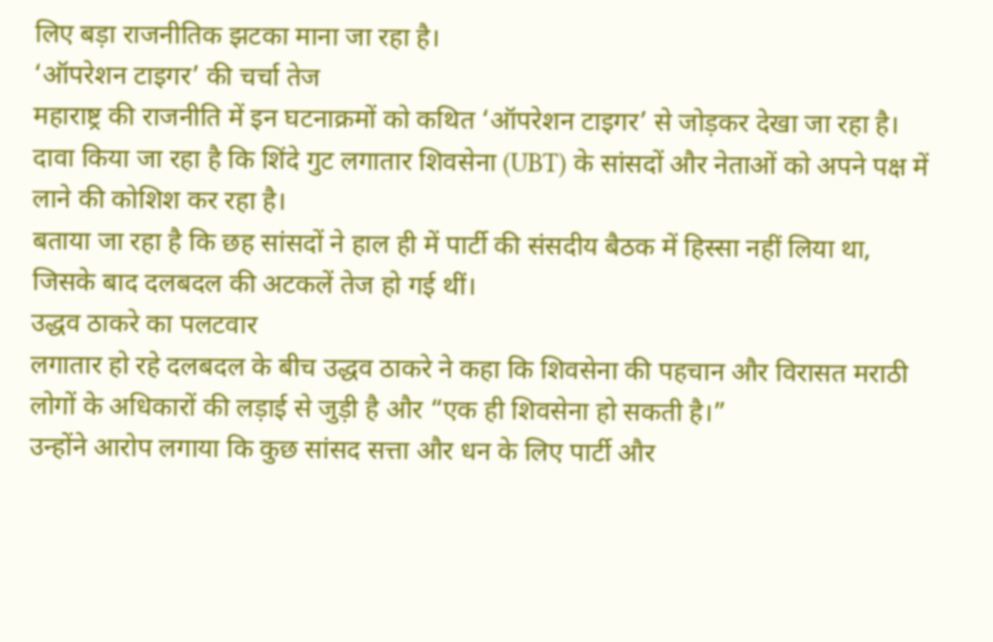लिए बड़ा राजनीतिक झटका माना जा रहा है।
‘ऑपरेशन टाइगर’ की चर्चा तेज
महाराष्ट्र की राजनीति में इन घटनाक्रमों को कथित ‘ऑपरेशन टाइगर’ से जोड़कर देखा जा रहा है। दावा किया जा रहा है कि शिंदे गुट लगातार शिवसेना (UBT) के सांसदों और नेताओं को अपने पक्ष में लाने की कोशिश कर रहा है।
बताया जा रहा है कि छह सांसदों ने हाल ही में पार्टी की संसदीय बैठक में हिस्सा नहीं लिया था, जिसके बाद दलबदल की अटकलें तेज हो गई थीं।
उद्धव ठाकरे का पलटवार
लगातार हो रहे दलबदल के बीच उद्धव ठाकरे ने कहा कि शिवसेना की पहचान और विरासत मराठी लोगों के अधिकारों की लड़ाई से जुड़ी है और “एक ही शिवसेना हो सकती है।”
उन्होंने आरोप लगाया कि कुछ सांसद सत्ता और धन के लिए पार्टी और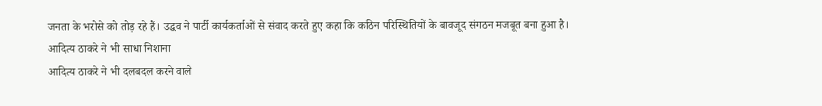जनता के भरोसे को तोड़ रहे हैं। उद्धव ने पार्टी कार्यकर्ताओं से संवाद करते हुए कहा कि कठिन परिस्थितियों के बावजूद संगठन मजबूत बना हुआ है।
आदित्य ठाकरे ने भी साधा निशाना
आदित्य ठाकरे ने भी दलबदल करने वाले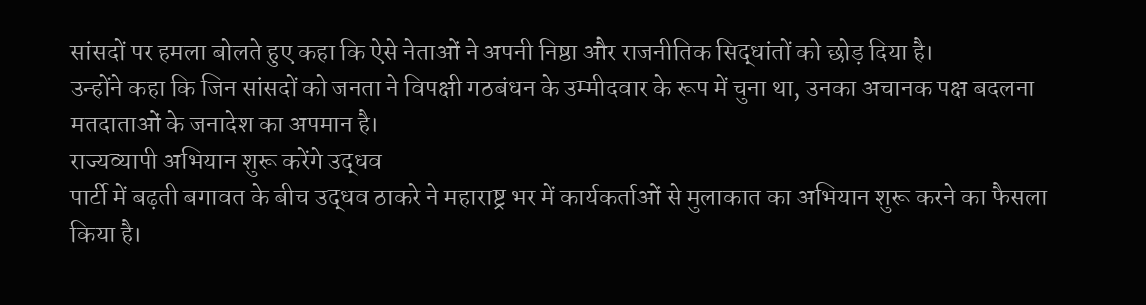सांसदों पर हमला बोलते हुए कहा कि ऐसे नेताओं ने अपनी निष्ठा और राजनीतिक सिद्धांतों को छोड़ दिया है।
उन्होंने कहा कि जिन सांसदों को जनता ने विपक्षी गठबंधन के उम्मीदवार के रूप में चुना था, उनका अचानक पक्ष बदलना मतदाताओं के जनादेश का अपमान है।
राज्यव्यापी अभियान शुरू करेंगे उद्धव
पार्टी में बढ़ती बगावत के बीच उद्धव ठाकरे ने महाराष्ट्र भर में कार्यकर्ताओं से मुलाकात का अभियान शुरू करने का फैसला किया है।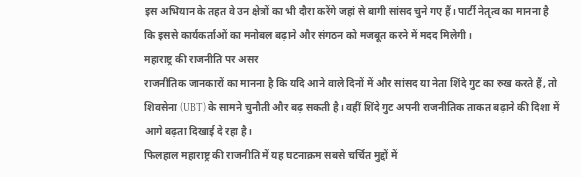इस अभियान के तहत वे उन क्षेत्रों का भी दौरा करेंगे जहां से बागी सांसद चुने गए हैं। पार्टी नेतृत्व का मानना है कि इससे कार्यकर्ताओं का मनोबल बढ़ाने और संगठन को मजबूत करने में मदद मिलेगी।
महाराष्ट्र की राजनीति पर असर
राजनीतिक जानकारों का मानना है कि यदि आने वाले दिनों में और सांसद या नेता शिंदे गुट का रुख करते हैं, तो शिवसेना (UBT) के सामने चुनौती और बढ़ सकती है। वहीं शिंदे गुट अपनी राजनीतिक ताकत बढ़ाने की दिशा में आगे बढ़ता दिखाई दे रहा है।
फिलहाल महाराष्ट्र की राजनीति में यह घटनाक्रम सबसे चर्चित मुद्दों में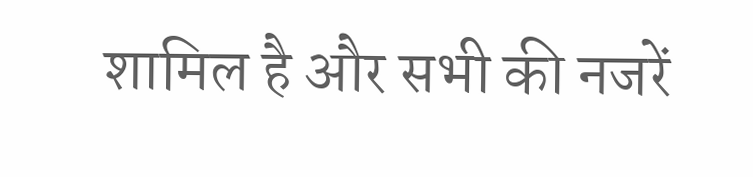शामिल है और सभी की नजरें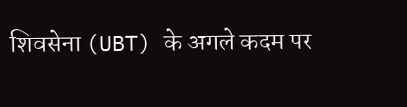शिवसेना (UBT) के अगले कदम पर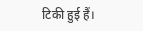टिकी हुई हैं।